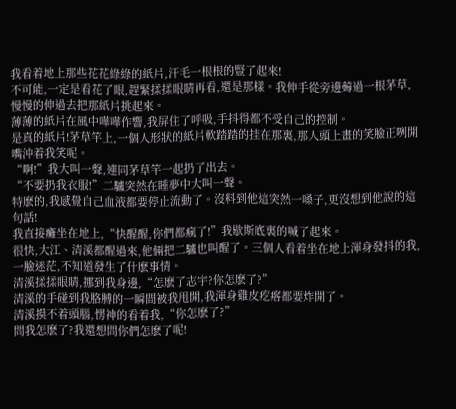我看着地上那些花花綠綠的紙片,汗毛一根根的豎了起來!
不可能,一定是看花了眼,趕緊揉揉眼睛再看,還是那樣。我伸手從旁邊薅過一根茅草,慢慢的伸過去把那紙片挑起來。
薄薄的紙片在風中嘩嘩作響,我屏住了呼吸,手抖得都不受自己的控制。
是真的紙片!茅草竿上,一個人形狀的紙片軟踏踏的挂在那裏,那人頭上畫的笑臉正咧開嘴沖着我笑呢。
“啊!”我大叫一聲,連同茅草竿一起扔了出去。
“不要扔我衣服!”二驢突然在睡夢中大叫一聲。
特麽的,我感覺自己血液都要停止流動了。沒料到他這突然一嗓子,更沒想到他說的這句話!
我直接癱坐在地上,“快醒醒,你們都瘋了!”我歇斯底裏的喊了起來。
很快,大江、清溪都醒過來,他倆把二驢也叫醒了。三個人看着坐在地上渾身發抖的我,一臉迷茫,不知道發生了什麽事情。
清溪揉揉眼睛,挪到我身邊,“怎麽了志宇?你怎麽了?”
清溪的手碰到我胳膊的一瞬間被我甩開,我渾身雞皮疙瘩都要炸開了。
清溪摸不着頭腦,愣神的看着我,“你怎麽了?”
問我怎麽了?我還想問你們怎麽了呢!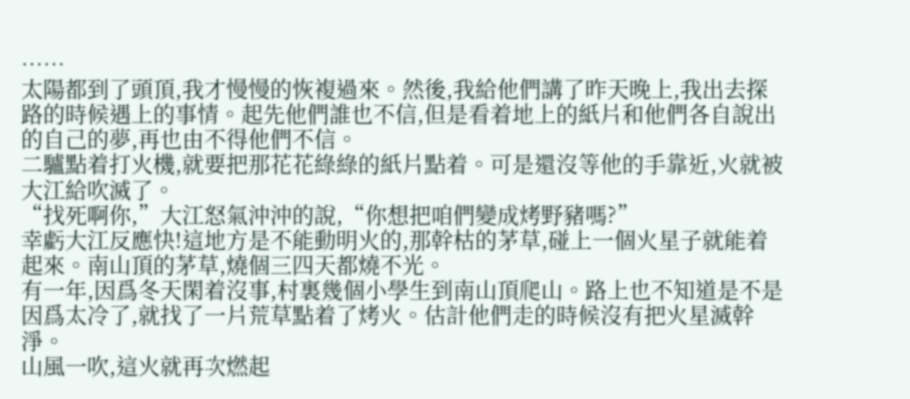……
太陽都到了頭頂,我才慢慢的恢複過來。然後,我給他們講了昨天晚上,我出去探路的時候遇上的事情。起先他們誰也不信,但是看着地上的紙片和他們各自說出的自己的夢,再也由不得他們不信。
二驢點着打火機,就要把那花花綠綠的紙片點着。可是還沒等他的手靠近,火就被大江給吹滅了。
“找死啊你,”大江怒氣沖沖的說,“你想把咱們變成烤野豬嗎?”
幸虧大江反應快!這地方是不能動明火的,那幹枯的茅草,碰上一個火星子就能着起來。南山頂的茅草,燒個三四天都燒不光。
有一年,因爲冬天閑着沒事,村裏幾個小學生到南山頂爬山。路上也不知道是不是因爲太冷了,就找了一片荒草點着了烤火。估計他們走的時候沒有把火星滅幹淨。
山風一吹,這火就再次燃起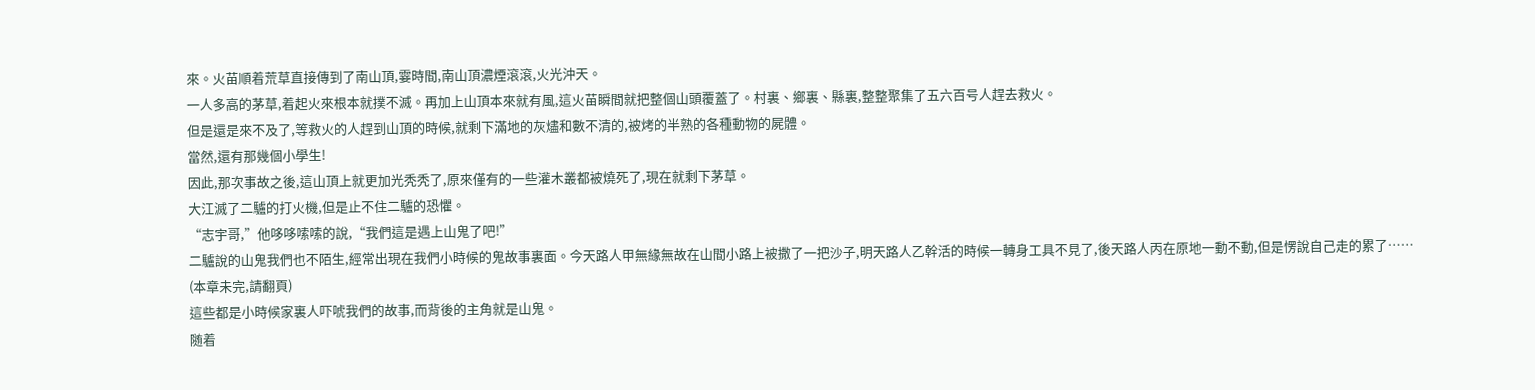來。火苗順着荒草直接傳到了南山頂,霎時間,南山頂濃煙滾滾,火光沖天。
一人多高的茅草,着起火來根本就撲不滅。再加上山頂本來就有風,這火苗瞬間就把整個山頭覆蓋了。村裏、鄉裏、縣裏,整整聚集了五六百号人趕去救火。
但是還是來不及了,等救火的人趕到山頂的時候,就剩下滿地的灰燼和數不清的,被烤的半熟的各種動物的屍體。
當然,還有那幾個小學生!
因此,那次事故之後,這山頂上就更加光秃秃了,原來僅有的一些灌木叢都被燒死了,現在就剩下茅草。
大江滅了二驢的打火機,但是止不住二驢的恐懼。
“志宇哥,”他哆哆嗦嗦的說,“我們這是遇上山鬼了吧!”
二驢說的山鬼我們也不陌生,經常出現在我們小時候的鬼故事裏面。今天路人甲無緣無故在山間小路上被撒了一把沙子,明天路人乙幹活的時候一轉身工具不見了,後天路人丙在原地一動不動,但是愣說自己走的累了……
(本章未完,請翻頁)
這些都是小時候家裏人吓唬我們的故事,而背後的主角就是山鬼。
随着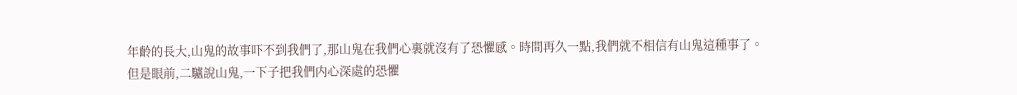年齡的長大,山鬼的故事吓不到我們了,那山鬼在我們心裏就沒有了恐懼感。時間再久一點,我們就不相信有山鬼這種事了。
但是眼前,二驢說山鬼,一下子把我們内心深處的恐懼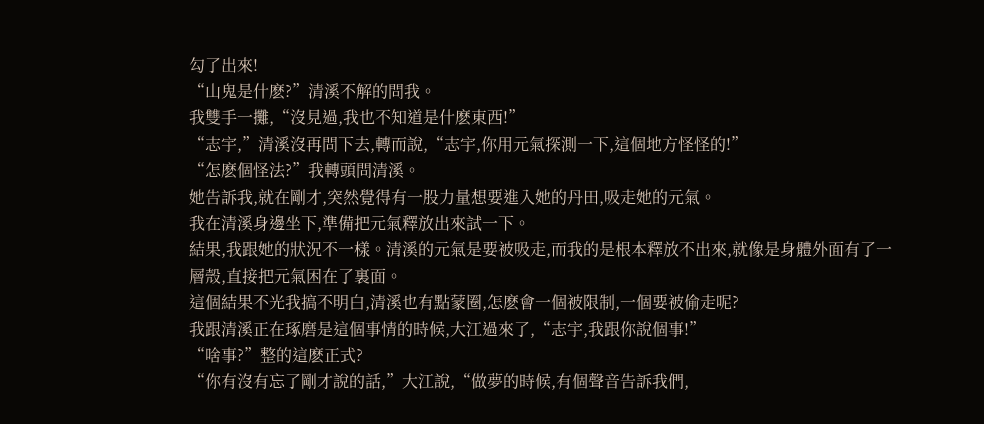勾了出來!
“山鬼是什麽?”清溪不解的問我。
我雙手一攤,“沒見過,我也不知道是什麽東西!”
“志宇,”清溪沒再問下去,轉而說,“志宇,你用元氣探測一下,這個地方怪怪的!”
“怎麽個怪法?”我轉頭問清溪。
她告訴我,就在剛才,突然覺得有一股力量想要進入她的丹田,吸走她的元氣。
我在清溪身邊坐下,準備把元氣釋放出來試一下。
結果,我跟她的狀況不一樣。清溪的元氣是要被吸走,而我的是根本釋放不出來,就像是身體外面有了一層殼,直接把元氣困在了裏面。
這個結果不光我搞不明白,清溪也有點蒙圈,怎麽會一個被限制,一個要被偷走呢?
我跟清溪正在琢磨是這個事情的時候,大江過來了,“志宇,我跟你說個事!”
“啥事?”整的這麽正式?
“你有沒有忘了剛才說的話,”大江說,“做夢的時候,有個聲音告訴我們,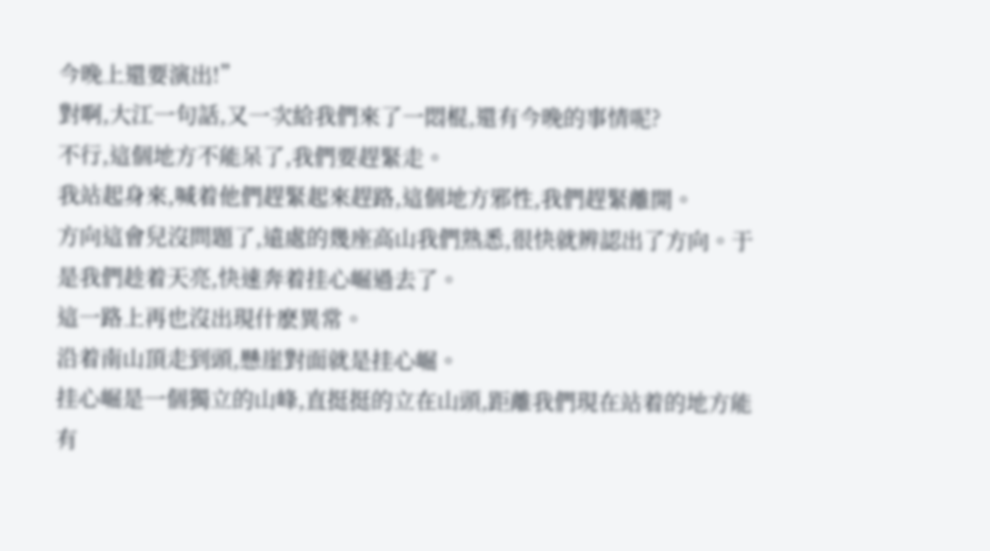今晚上還要演出!”
對啊,大江一句話,又一次給我們來了一悶棍,還有今晚的事情呢?
不行,這個地方不能呆了,我們要趕緊走。
我站起身來,喊着他們趕緊起來趕路,這個地方邪性,我們趕緊離開。
方向這會兒沒問題了,遠處的幾座高山我們熟悉,很快就辨認出了方向。于是我們趁着天亮,快速奔着挂心崛過去了。
這一路上再也沒出現什麽異常。
沿着南山頂走到頭,懸崖對面就是挂心崛。
挂心崛是一個獨立的山峰,直挺挺的立在山頭,距離我們現在站着的地方能有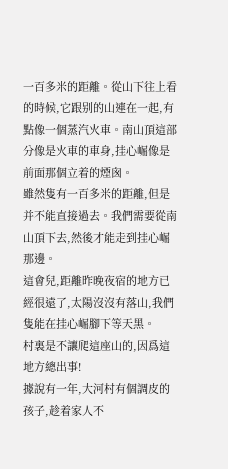一百多米的距離。從山下往上看的時候,它跟别的山連在一起,有點像一個蒸汽火車。南山頂這部分像是火車的車身,挂心崛像是前面那個立着的煙囪。
雖然隻有一百多米的距離,但是并不能直接過去。我們需要從南山頂下去,然後才能走到挂心崛那邊。
這會兒,距離昨晚夜宿的地方已經很遠了,太陽沒沒有落山,我們隻能在挂心崛腳下等天黑。
村裏是不讓爬這座山的,因爲這地方總出事!
據說有一年,大河村有個調皮的孩子,趁着家人不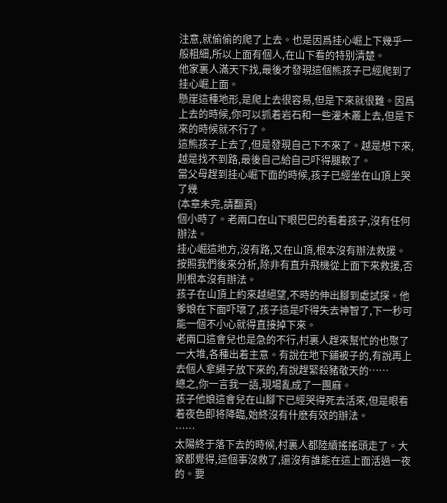注意,就偷偷的爬了上去。也是因爲挂心崛上下幾乎一般粗細,所以上面有個人,在山下看的特别清楚。
他家裏人滿天下找,最後才發現這個熊孩子已經爬到了挂心崛上面。
懸崖這種地形,是爬上去很容易,但是下來就很難。因爲上去的時候,你可以抓着岩石和一些灌木叢上去,但是下來的時候就不行了。
這熊孩子上去了,但是發現自己下不來了。越是想下來,越是找不到路,最後自己給自己吓得腿軟了。
當父母趕到挂心崛下面的時候,孩子已經坐在山頂上哭了幾
(本章未完,請翻頁)
個小時了。老兩口在山下眼巴巴的看着孩子,沒有任何辦法。
挂心崛這地方,沒有路,又在山頂,根本沒有辦法救援。按照我們後來分析,除非有直升飛機從上面下來救援,否則根本沒有辦法。
孩子在山頂上約來越絕望,不時的伸出腳到處試探。他爹娘在下面吓壞了,孩子這是吓得失去神智了,下一秒可能一個不小心就得直接掉下來。
老兩口這會兒也是急的不行,村裏人趕來幫忙的也聚了一大堆,各種出着主意。有說在地下鋪被子的,有說再上去個人拿繩子放下來的,有說趕緊殺豬敬天的……
總之,你一言我一語,現場亂成了一團麻。
孩子他娘這會兒在山腳下已經哭得死去活來,但是眼看着夜色即将降臨,始終沒有什麽有效的辦法。
……
太陽終于落下去的時候,村裏人都陸續搖搖頭走了。大家都覺得,這個事沒救了,還沒有誰能在這上面活過一夜的。要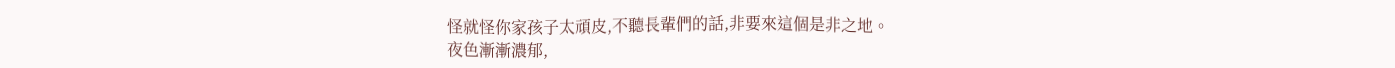怪就怪你家孩子太頑皮,不聽長輩們的話,非要來這個是非之地。
夜色漸漸濃郁,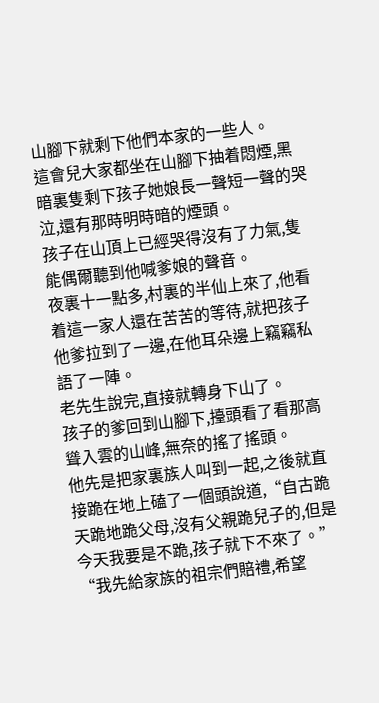山腳下就剩下他們本家的一些人。
這會兒大家都坐在山腳下抽着悶煙,黑暗裏隻剩下孩子她娘長一聲短一聲的哭泣,還有那時明時暗的煙頭。
孩子在山頂上已經哭得沒有了力氣,隻能偶爾聽到他喊爹娘的聲音。
夜裏十一點多,村裏的半仙上來了,他看着這一家人還在苦苦的等待,就把孩子他爹拉到了一邊,在他耳朵邊上竊竊私語了一陣。
老先生說完,直接就轉身下山了。
孩子的爹回到山腳下,擡頭看了看那高聳入雲的山峰,無奈的搖了搖頭。
他先是把家裏族人叫到一起,之後就直接跪在地上磕了一個頭說道,“自古跪天跪地跪父母,沒有父親跪兒子的,但是今天我要是不跪,孩子就下不來了。”
“我先給家族的祖宗們賠禮,希望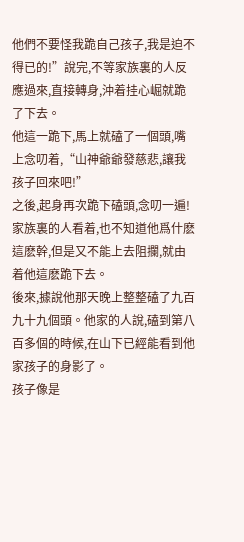他們不要怪我跪自己孩子,我是迫不得已的!”說完,不等家族裏的人反應過來,直接轉身,沖着挂心崛就跪了下去。
他這一跪下,馬上就磕了一個頭,嘴上念叨着,“山神爺爺發慈悲,讓我孩子回來吧!”
之後,起身再次跪下磕頭,念叨一遍!
家族裏的人看着,也不知道他爲什麽這麽幹,但是又不能上去阻攔,就由着他這麽跪下去。
後來,據說他那天晚上整整磕了九百九十九個頭。他家的人說,磕到第八百多個的時候,在山下已經能看到他家孩子的身影了。
孩子像是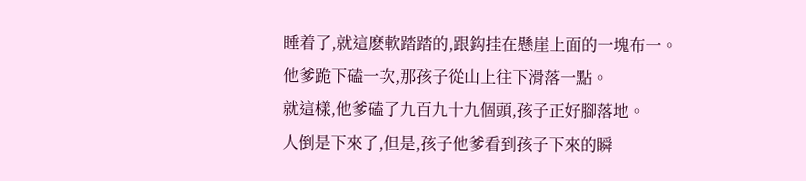睡着了,就這麽軟踏踏的,跟鈎挂在懸崖上面的一塊布一。
他爹跪下磕一次,那孩子從山上往下滑落一點。
就這樣,他爹磕了九百九十九個頭,孩子正好腳落地。
人倒是下來了,但是,孩子他爹看到孩子下來的瞬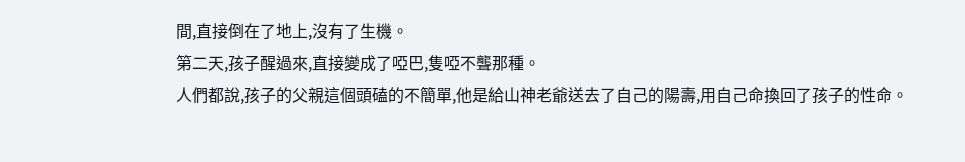間,直接倒在了地上,沒有了生機。
第二天,孩子醒過來,直接變成了啞巴,隻啞不聾那種。
人們都說,孩子的父親這個頭磕的不簡單,他是給山神老爺送去了自己的陽壽,用自己命換回了孩子的性命。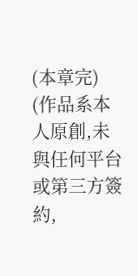(本章完)
(作品系本人原創,未與任何平台或第三方簽約,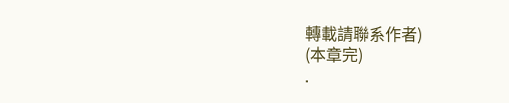轉載請聯系作者)
(本章完)
.